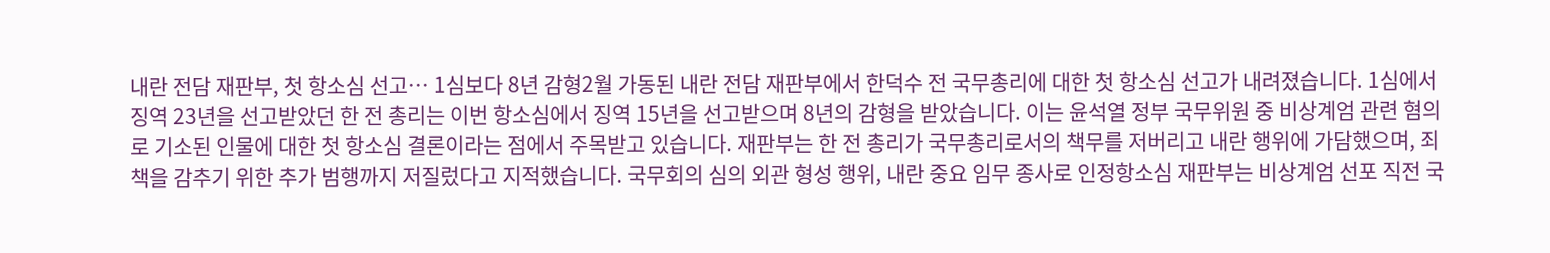내란 전담 재판부, 첫 항소심 선고… 1심보다 8년 감형2월 가동된 내란 전담 재판부에서 한덕수 전 국무총리에 대한 첫 항소심 선고가 내려졌습니다. 1심에서 징역 23년을 선고받았던 한 전 총리는 이번 항소심에서 징역 15년을 선고받으며 8년의 감형을 받았습니다. 이는 윤석열 정부 국무위원 중 비상계엄 관련 혐의로 기소된 인물에 대한 첫 항소심 결론이라는 점에서 주목받고 있습니다. 재판부는 한 전 총리가 국무총리로서의 책무를 저버리고 내란 행위에 가담했으며, 죄책을 감추기 위한 추가 범행까지 저질렀다고 지적했습니다. 국무회의 심의 외관 형성 행위, 내란 중요 임무 종사로 인정항소심 재판부는 비상계엄 선포 직전 국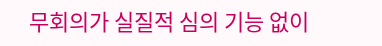무회의가 실질적 심의 기능 없이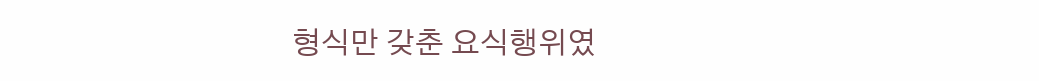형식만 갖춘 요식행위였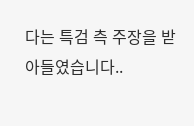다는 특검 측 주장을 받아들였습니다..